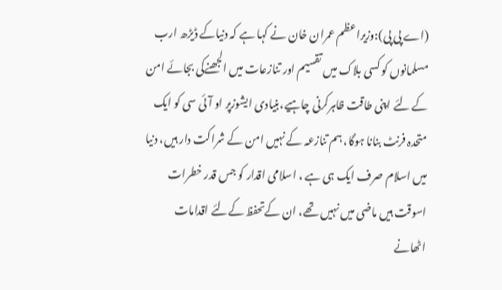(اے پی پی):وزیراعظم عمران خان نے کہا ہے کہ دنیاکے ڈیڑھ ارب مسلمانوں کو کسی بلاک میں تقسیم اور تنازعات میں الجھنےکی بجائے امن کے لئے اپنی طاقت ظاہرکرنی چاہیے،بنیادی ایشوزپر او آئی سی کو ایک متحدہ فرنٹ بنانا ہوگا، ہم تنازعہ کے نہیں امن کے شراکت دار ہیں، دنیا میں اسلام صرف ایک ہی ہے ، اسلامی اقدار کو جس قدر خطرات اسوقت ہیں ماضی میں نہیں تھے، ان کےتحفظ کےلئے اقدامات اٹھانے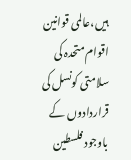ہیں،عالمی قوانین اقوام متحدہ کی سلامتی کونسل کی قراردادوں کے باوجود فلسطین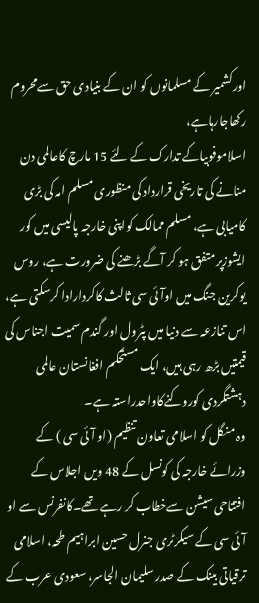اورکشمیر کے مسلمانوں کو ان کے بنیادی حق سےمحروم رکھاجارہاہے،
اسلاموفوبیاکے تدارک کے لئے 15 مارچ کاعالمی دن منانے کی تاریخی قرارداد کی منظوری مسلم امہ کی بڑی کامیابی ہے، مسلم ممالک کواپنی خارجہ پالیسی میں کور ایشوزپر متفق ہو کر آگے بڑھنے کی ضرورت ہے، روس یوکرین جنگ میں اوآئی سی ثالث کاکردارادا کرسکتی ہے، اس تنازعہ سے دنیا میں پٹرول اور گندم سمیت اجناس کی قیمتیں بڑھ رہی ہیں، ایک مستحکم افغانستان عالمی دہشتگردی کوروکنےکاواحدراستہ ہے۔
وہ منگل کو اسلامی تعاون تنظیم (او آئی سی ) کے وزرائے خارجہ کی کونسل کے 48 ویں اجلاس کے افتتاحی سیشن سےخطاب کر رہے تھے۔کانفرنس سے او آئی سی کے سیکرٹری جنرل حسین ابراہیم طحہ، اسلامی ترقیاتی بینک کے صدر سلیمان الجاسر، سعودی عرب کے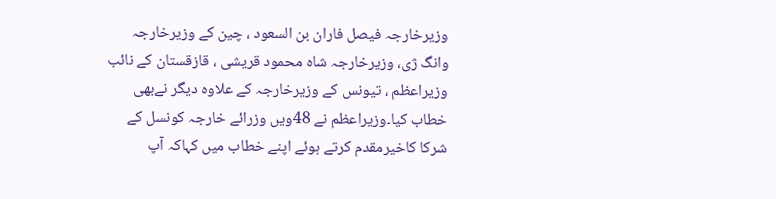وزیرخارجہ فیصل فاران بن السعود ، چین کے وزیرخارجہ وانگ ژی، وزیرخارجہ شاہ محمود قریشی ، قازقستان کے نائب وزیراعظم ، تیونس کے وزیرخارجہ کے علاوہ دیگر نےبھی خطاب کیا۔وزیراعظم نے 48ویں وزرائے خارجہ کونسل کے شرکا کاخیرمقدم کرتے ہوئے اپنے خطاب میں کہاکہ آپ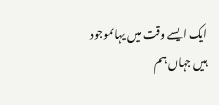ایک ایسے وقت میں یہاںموجود ہیں جہاں ہم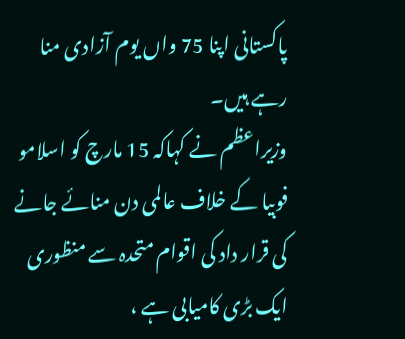پاکستانی اپنا 75 واں یوم آزادی منا رہے ہیں۔
وزیراعظم نے کہاکہ 15 مارچ کو اسلامو فوبیا کے خلاف عالمی دن منائے جانے کی قرار داد کی اقوام متحدہ سے منظوری ایک بڑی کامیابی ہے ،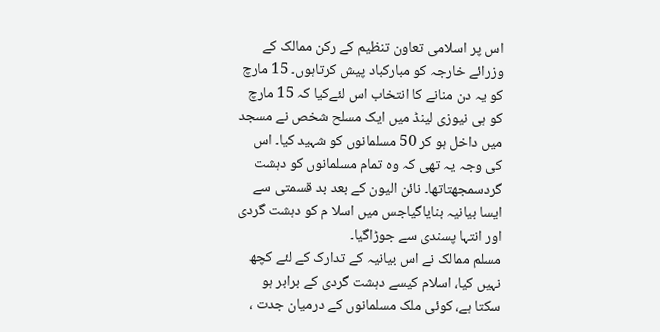اس پر اسلامی تعاون تنظیم کے رکن ممالک کے وزرائے خارجہ کو مبارکباد پیش کرتاہوں۔ 15 مارچ کو یہ دن منانے کا انتخاب اس لئےکیا کہ 15 مارچ کو ہی نیوزی لینڈ میں ایک مسلح شخص نے مسجد میں داخل ہو کر 50 مسلمانوں کو شہید کیا۔ اس کی وجہ یہ تھی کہ وہ تمام مسلمانوں کو دہشت گردسمجھتاتھا۔ نائن الیون کے بعد بد قسمتی سے ایسا بیانیہ بنایاگیاجس میں اسلا م کو دہشت گردی اور انتہا پسندی سے جوڑاگیا۔
مسلم ممالک نے اس بیانیہ کے تدارک کے لئے کچھ نہیں کیا، اسلام کیسے دہشت گردی کے برابر ہو سکتا ہے، کوئی ملک مسلمانوں کے درمیان جدت ،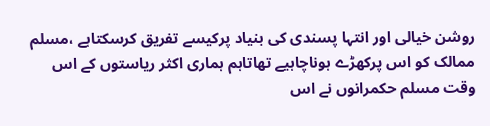روشن خیالی اور انتہا پسندی کی بنیاد پرکیسے تفریق کرسکتاہے ،مسلم ممالک کو اس پرکھڑے ہوناچاہیے تھاتاہم ہماری اکثر ریاستوں کے اس وقت مسلم حکمرانوں نے اس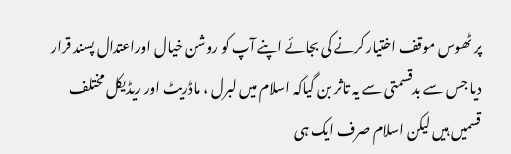پر ٹھوس موقف اختیار کرنے کی بجائے اپنے آپ کو روشن خیال اوراعتدال پسند قرار دیا جس سے بدقسمتی سے یہ تاثر بن گیاکہ اسلام میں لبرل ، ماڈریٹ اور ریڈیکل مختلف قسمیں ہیں لیکن اسلام صرف ایک ہی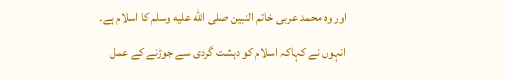اور وہ محمد عربی خاتم النبین صلى الله عليه وسلم کا اسلام ہے۔
انہوں نے کہاکہ اسلام کو دہشت گردی سے جوڑنے کے عمل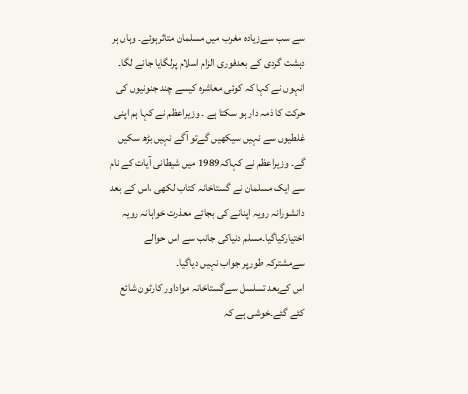سے سب سےزیادہ مغرب میں مسلمان متاثرہوئے۔ وہاں ہر دہشت گردی کے بعدفوری الزام اسلام پرلگایا جانے لگا۔ انہوں نے کہا کہ کوئی معاشرہ کیسے چند جنونیوں کی حرکت کا ذمہ دار ہو سکتا ہے ۔ وزیراعظم نے کہا ہم اپنی غلطیوں سے نہیں سیکھیں گےتو آگے نہیں بڑھ سکیں گے۔ وزیراعظم نے کہاکہ1989 میں شیطانی آیات کے نام سے ایک مسلمان نے گستاخانہ کتاب لکھی ،اس کے بعد دانشورانہ رویہ اپنانے کی بجائے معذرت خواہانہ رویہ اختیارکیاگیا۔مسلم دنیاکی جانب سے اس حوالے سےمشترکہ طورپر جواب نہیں دیاگیا۔
اس کےبعد تسلسل سےگستاخانہ مواداور کارٹون شائع کئے گئے۔خوشی ہے کہ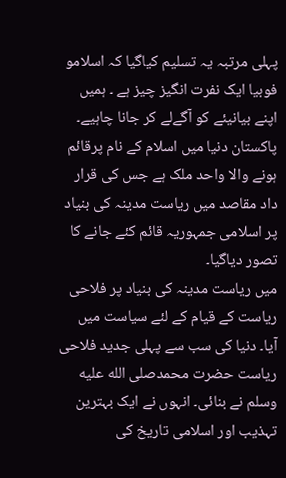پہلی مرتبہ یہ تسلیم کیاگیا کہ اسلامو فوبیا ایک نفرت انگیز چیز ہے ۔ ہمیں اپنے بیانیئے کو آگےلے کر جانا چاہیے۔ پاکستان دنیا میں اسلام کے نام پرقائم ہونے والا واحد ملک ہے جس کی قرار داد مقاصد میں ریاست مدینہ کی بنیاد پر اسلامی جمہوریہ قائم کئے جانے کا تصور دیاگیا۔
میں ریاست مدینہ کی بنیاد پر فلاحی ریاست کے قیام کے لئے سیاست میں آیا۔ دنیا کی سب سے پہلی جدید فلاحی ریاست حضرت محمدصلى الله عليه وسلم نے بنائی۔ انہوں نے ایک بہترین تہذیب اور اسلامی تاریخ کی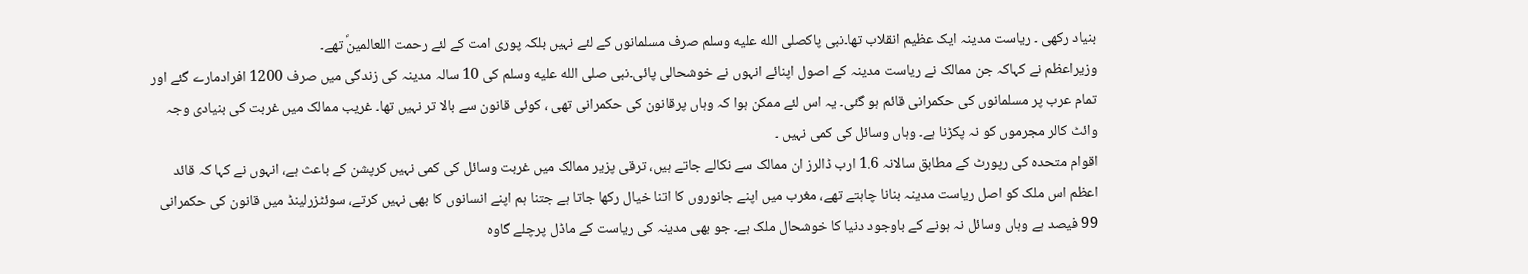بنیاد رکھی ۔ ریاست مدینہ ایک عظیم انقلاب تھا۔نبی پاکصلى الله عليه وسلم صرف مسلمانوں کے لئے نہیں بلکہ پوری امت کے لئے رحمت اللعالمینؐ تھے۔
وزیراعظم نے کہاکہ جن ممالک نے ریاست مدینہ کے اصول اپنائے انہوں نے خوشحالی پائی۔نبی صلى الله عليه وسلم کی 10 سالہ مدینہ کی زندگی میں صرف 1200 افرادمارے گئے اور تمام عرب پر مسلمانوں کی حکمرانی قائم ہو گئی۔ یہ اس لئے ممکن ہوا کہ وہاں پرقانون کی حکمرانی تھی ، کوئی قانون سے بالا تر نہیں تھا۔ غریب ممالک میں غربت کی بنیادی وجہ وائٹ کالر مجرموں کو نہ پکڑنا ہے۔ وہاں وسائل کی کمی نہیں ۔
اقوام متحدہ کی رپورٹ کے مطابق سالانہ 1.6 ارب ڈالرز ان ممالک سے نکالے جاتے ہیں، ترقی پزیر ممالک میں غربت وسائل کی کمی نہیں کرپشن کے باعث ہے، انہوں نے کہا کہ قائد اعظم اس ملک کو اصل ریاست مدینہ بنانا چاہتے تھے، مغرب میں اپنے جانوروں کا اتنا خیال رکھا جاتا ہے جتنا ہم اپنے انسانوں کا بھی نہیں کرتے، سوئٹزرلینڈ میں قانون کی حکمرانی 99 فیصد ہے وہاں وسائل نہ ہونے کے باوجود دنیا کا خوشحال ملک ہے۔ جو بھی مدینہ کی ریاست کے ماڈل پرچلے گاوہ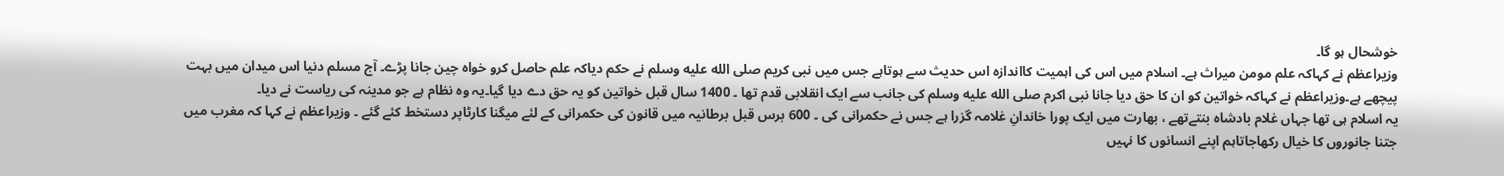خوشحال ہو گا۔
وزیراعظم نے کہاکہ علم مومن میراث ہے۔ اسلام میں اس کی اہمیت کااندازہ اس حدیث سے ہوتاہے جس میں نبی کریم صلى الله عليه وسلم نے حکم دیاکہ علم حاصل کرو خواہ چین جانا پڑے۔ آج مسلم دنیا اس میدان میں بہت پیچھے ہے۔وزیراعظم نے کہاکہ خواتین کو ان کا حق دیا جانا نبی اکرم صلى الله عليه وسلم کی جانب سے ایک انقلابی قدم تھا ۔ 1400 سال قبل خواتین کو یہ حق دے دیا گیا۔یہ وہ نظام ہے جو مدینہ کی ریاست نے دیا۔
یہ اسلام ہی تھا جہاں غلام بادشاہ بنتےتھے ، بھارت میں ایک پورا خاندانِ غلامہ گزرا ہے جس نے حکمرانی کی ۔ 600 برس قبل برطانیہ میں قانون کی حکمرانی کے لئے میگنا کارٹاپر دستخط کئے گئے ۔ وزیراعظم نے کہا کہ مغرب میں جتنا جانوروں کا خیال رکھاجاتاہم اپنے انسانوں کا نہیں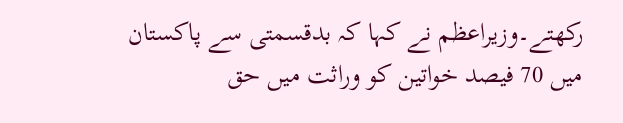رکھتے۔وزیراعظم نے کہا کہ بدقسمتی سے پاکستان میں 70 فیصد خواتین کو وراثت میں حق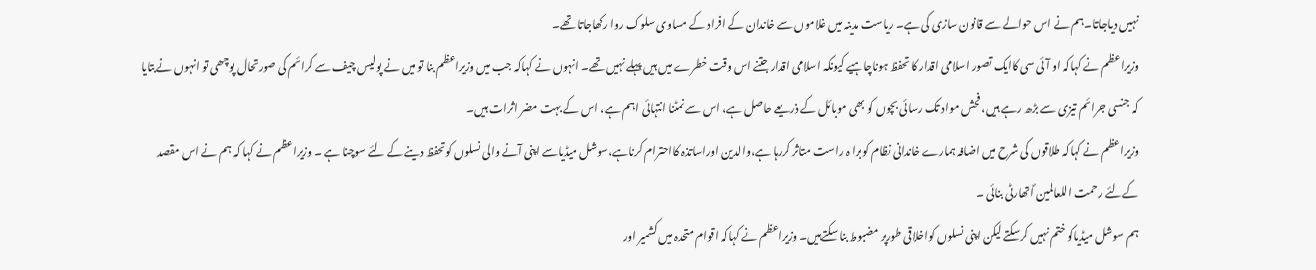نہیں دیاجاتا۔ہم نے اس حوالے سے قانون سازی کی ہے۔ ریاست مدینہ میں غلاموں سے خاندان کے افراد کے مساوی سلوک روا رکھاجاتا تھے۔
وزیراعظم نے کہاکہ او آئی سی کاایک تصور اسلامی اقدار کا تحفظ ہوناچاہیے کیونکہ اسلامی اقدار جتنے اس وقت خطرے میں ہیں پہلے نہیں تھے۔ انہوں نے کہاکہ جب میں وزیراعظم بنا تو میں نے پولیس چیف سے کرائم کی صورتحال پوچھی تو انہوں نےبتایا کہ جنسی جرائم تیزی سے بڑھ رہے ہیں، فحش مواد تک رسائی بچوں کو بھی موبائل کے ذریعے حاصل ہے، اس سے نمٹنا انتہائی اہم ہے، اس کے بہت مضر اثرات ہیں۔
وزیراعظم نے کہاکہ طلاقوں کی شرح میں اضافہ ہمارے خاندانی نظام کوبرا ہ راست متاثر کررہا ہے،والدین اوراساتذہ کااحترام کرناہے،سوشل میڈیاسے اپنی آنے والی نسلوں کوتحفظ دینے کے لئے سوچنا ہے ۔ وزیراعظم نے کہا کہ ہم نے اس مقصد کےلئے رحمت اللعالمین ؐاتھارٹی بنائی ۔
ہم سوشل میڈیاکو ختم نہیں کرسکتے لیکن اپنی نسلوں کواخلاقی طورپر مضبوط بنا سکتےہیں۔ وزیراعظم نے کہاکہ اقوام متحدہ میں کشمیر اور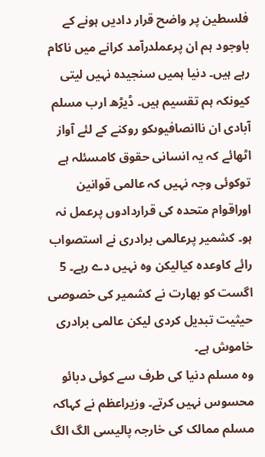فلسطین پر واضح قرار دادیں ہونے کے باوجود ہم ان پرعملدرآمد کرانے میں ناکام رہے ہیں۔ دنیا ہمیں سنجیدہ نہیں لیتی کیونکہ ہم تقسیم ہیں۔ ڈیڑھ ارب مسلم آبادی ان ناانصافیوںکو روکنے کے لئے آواز اٹھائے کہ یہ انسانی حقوق کامسئلہ ہے توکوئی وجہ نہیں کہ عالمی قوانین اوراقوام متحدہ کی قراردادوں پرعمل نہ ہو۔ کشمیر پرعالمی برادری نے استصواب رائے کاوعدہ کیالیکن وہ نہیں دے رہے۔ 5 اگست کو بھارت نے کشمیر کی خصوصی حیثیت تبدیل کردی لیکن عالمی برادری خاموش ہے۔
وہ مسلم دنیا کی طرف سے کوئی دبائو محسوس نہیں کرتے۔ وزیراعظم نے کہاکہ مسلم ممالک کی خارجہ پالیسی الگ الگ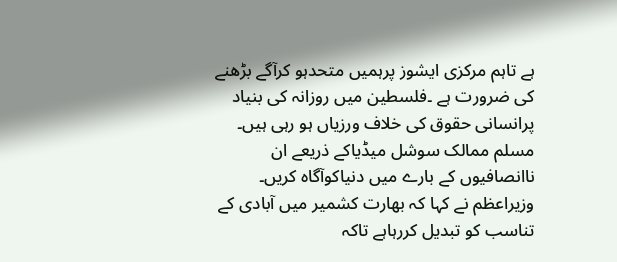ہے تاہم مرکزی ایشوز پرہمیں متحدہو کرآگے بڑھنے کی ضرورت ہے ۔فلسطین میں روزانہ کی بنیاد پرانسانی حقوق کی خلاف ورزیاں ہو رہی ہیں۔ مسلم ممالک سوشل میڈیاکے ذریعے ان ناانصافیوں کے بارے میں دنیاکوآگاہ کریں۔
وزیراعظم نے کہا کہ بھارت کشمیر میں آبادی کے تناسب کو تبدیل کررہاہے تاکہ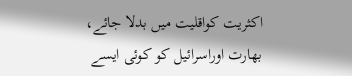اکثریت کواقلیت میں بدلا جائے، بھارت اوراسرائیل کو کوئی ایسے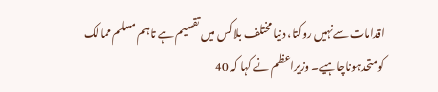اقدامات سےنہیں روکتا، دنیا مختلف بلاکس میں تقسیم ہے تاہم مسلم ممالک کومتحدہوناچاہیے۔ وزیراعظم نے کہا کہ 40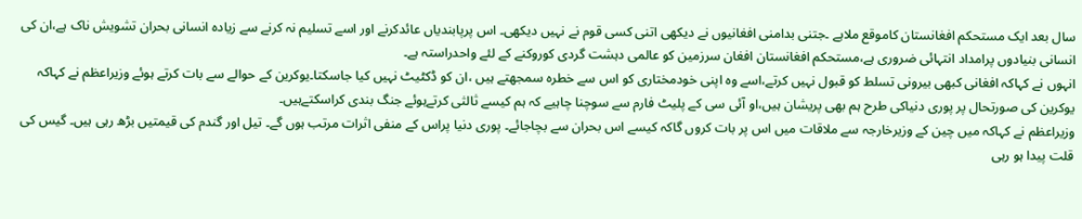سال بعد ایک مستحکم افغانستان کاموقع ملاہے ۔جتنی بدامنی افغانیوں نے دیکھی اتنی کسی قوم نے نہیں دیکھی۔ اس پرپابندیاں عائدکرنے اور اسے تسلیم نہ کرنے سے زیادہ انسانی بحران تشویش ناک ہے،ان کی انسانی بنیادوں پرامداد انتہائی ضروری ہے،مستحکم افغانستان افغان سرزمین کو عالمی دہشت گردی کوروکنے کے لئے واحدراستہ ہے۔
انہوں نے کہاکہ افغانی کبھی بیرونی تسلط کو قبول نہیں کرتے،اسے وہ اپنی خودمختاری کو اس سے خطرہ سمجھتے ہیں ،ان کو ڈکٹیٹ نہیں کیا جاسکتا۔یوکرین کے حوالے سے بات کرتے ہوئے وزیراعظم نے کہاکہ یوکرین کی صورتحال پر پوری دنیاکی طرح ہم بھی پریشان ہیں،او آئی سی کے پلیٹ فارم سے سوچنا چاہیے کہ ہم کیسے ثالثی کرتےہوئے جنگ بندی کراسکتےہیں۔
وزیراعظم نے کہاکہ میں چین کے وزیرخارجہ سے ملاقات میں اس پر بات کروں گاکہ کیسے اس بحران سے بچاجائے۔ پوری دنیا پراس کے منفی اثرات مرتب ہوں گے۔ تیل اور گندم کی قیمتیں بڑھ رہی ہیں۔ گیس کی قلت پیدا ہو رہی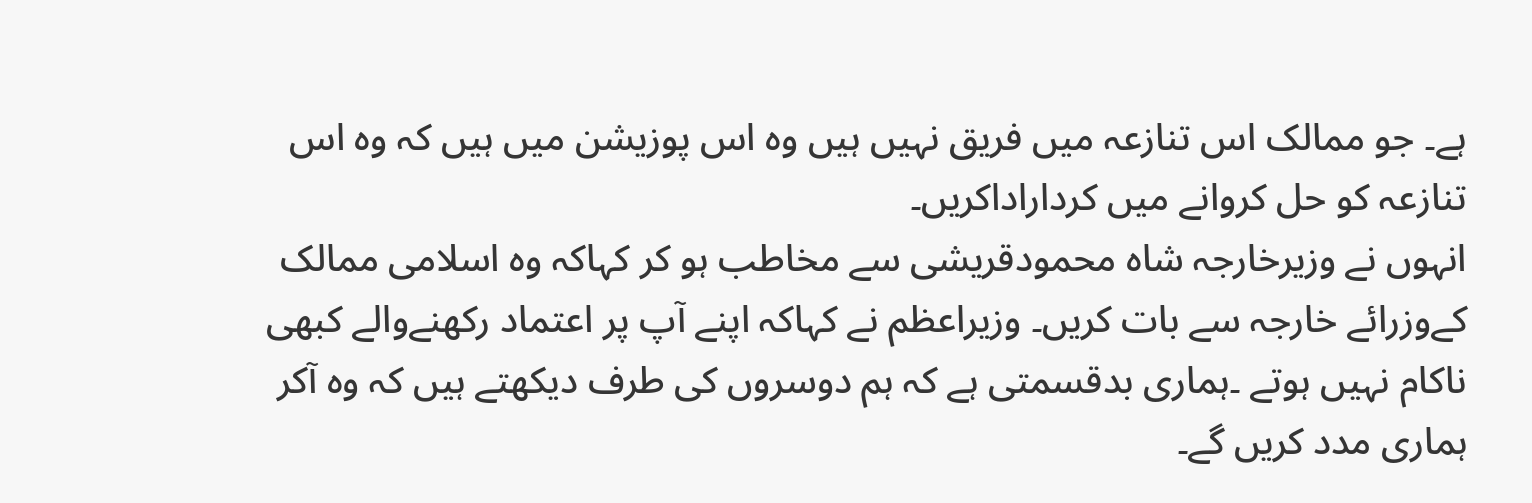ہے۔ جو ممالک اس تنازعہ میں فریق نہیں ہیں وہ اس پوزیشن میں ہیں کہ وہ اس تنازعہ کو حل کروانے میں کرداراداکریں۔
انہوں نے وزیرخارجہ شاہ محمودقریشی سے مخاطب ہو کر کہاکہ وہ اسلامی ممالک کےوزرائے خارجہ سے بات کریں۔ وزیراعظم نے کہاکہ اپنے آپ پر اعتماد رکھنےوالے کبھی ناکام نہیں ہوتے ۔ہماری بدقسمتی ہے کہ ہم دوسروں کی طرف دیکھتے ہیں کہ وہ آکر ہماری مدد کریں گے۔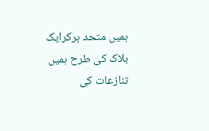ہمیں متحد ہرکرایک بلاک کی طرح ہمیں تنازعات کی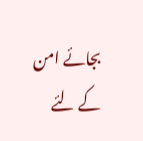بجائے امن کے لئے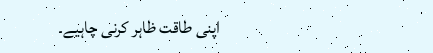اپنی طاقت ظاہر کرنی چاہیے۔